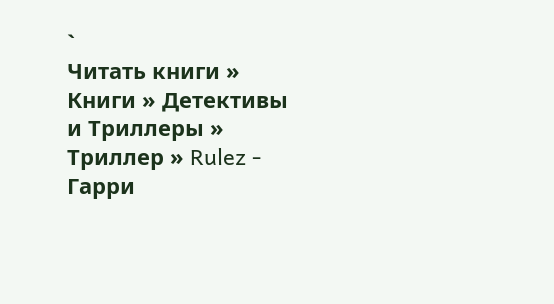`
Читать книги » Книги » Детективы и Триллеры » Триллер » Rulez - Гарри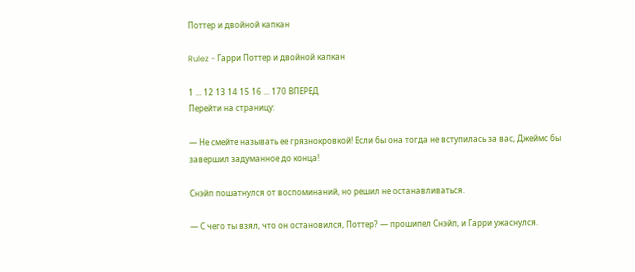Поттер и двойной капкан

Rulez - Гарри Поттер и двойной капкан

1 ... 12 13 14 15 16 ... 170 ВПЕРЕД
Перейти на страницу:

— Не смейте называть ее грязнокровкой! Если бы она тогда не вступилась за вас, Джеймс бы завершил задуманное до конца!

Снэйп пошатнулся от воспоминаний, но решил не останавливаться.

— С чего ты взял, что он остановился, Поттер? — прошипел Снэйп, и Гарри ужаснулся.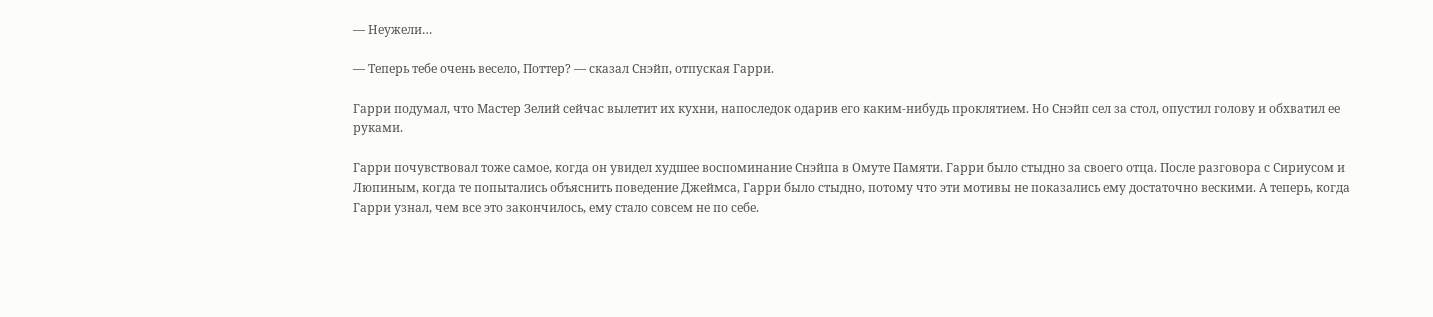— Неужели…

— Теперь тебе очень весело, Поттер? — сказал Снэйп, отпуская Гарри.

Гарри подумал, что Мастер Зелий сейчас вылетит их кухни, напоследок одарив его каким-нибудь проклятием. Но Снэйп сел за стол, опустил голову и обхватил ее руками.

Гарри почувствовал тоже самое, когда он увидел худшее воспоминание Снэйпа в Омуте Памяти. Гарри было стыдно за своего отца. После разговора с Сириусом и Люпиным, когда те попытались объяснить поведение Джеймса, Гарри было стыдно, потому что эти мотивы не показались ему достаточно вескими. А теперь, когда Гарри узнал, чем все это закончилось, ему стало совсем не по себе.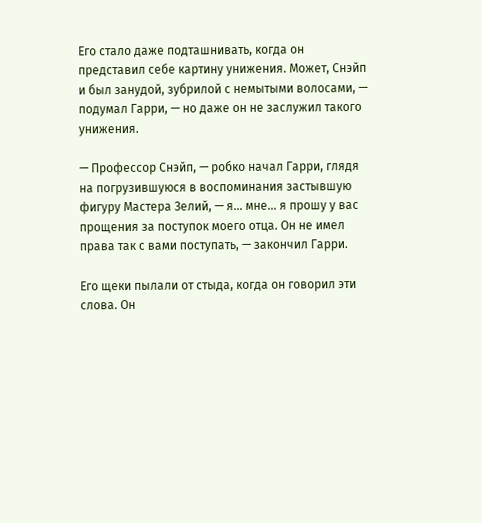Его стало даже подташнивать, когда он представил себе картину унижения. Может, Снэйп и был занудой, зубрилой с немытыми волосами, — подумал Гарри, — но даже он не заслужил такого унижения.

— Профессор Снэйп, — робко начал Гарри, глядя на погрузившуюся в воспоминания застывшую фигуру Мастера Зелий, — я… мне… я прошу у вас прощения за поступок моего отца. Он не имел права так с вами поступать, — закончил Гарри.

Его щеки пылали от стыда, когда он говорил эти слова. Он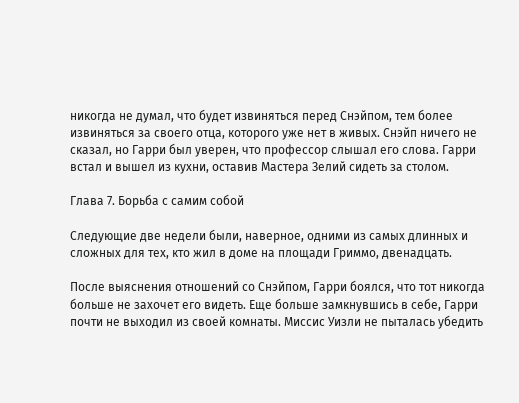никогда не думал, что будет извиняться перед Снэйпом, тем более извиняться за своего отца, которого уже нет в живых. Снэйп ничего не сказал, но Гарри был уверен, что профессор слышал его слова. Гарри встал и вышел из кухни, оставив Мастера Зелий сидеть за столом.

Глава 7. Борьба с самим собой

Следующие две недели были, наверное, одними из самых длинных и сложных для тех, кто жил в доме на площади Гриммо, двенадцать.

После выяснения отношений со Снэйпом, Гарри боялся, что тот никогда больше не захочет его видеть. Еще больше замкнувшись в себе, Гарри почти не выходил из своей комнаты. Миссис Уизли не пыталась убедить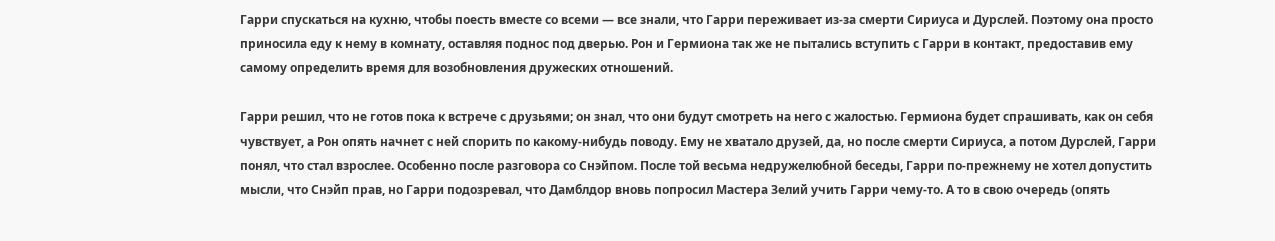Гарри спускаться на кухню, чтобы поесть вместе со всеми — все знали, что Гарри переживает из-за смерти Сириуса и Дурслей. Поэтому она просто приносила еду к нему в комнату, оставляя поднос под дверью. Рон и Гермиона так же не пытались вступить с Гарри в контакт, предоставив ему самому определить время для возобновления дружеских отношений.

Гарри решил, что не готов пока к встрече с друзьями; он знал, что они будут смотреть на него с жалостью. Гермиона будет спрашивать, как он себя чувствует, а Рон опять начнет с ней спорить по какому-нибудь поводу. Ему не хватало друзей, да, но после смерти Сириуса, а потом Дурслей, Гарри понял, что стал взрослее. Особенно после разговора со Снэйпом. После той весьма недружелюбной беседы, Гарри по-прежнему не хотел допустить мысли, что Снэйп прав, но Гарри подозревал, что Дамблдор вновь попросил Мастера Зелий учить Гарри чему-то. А то в свою очередь (опять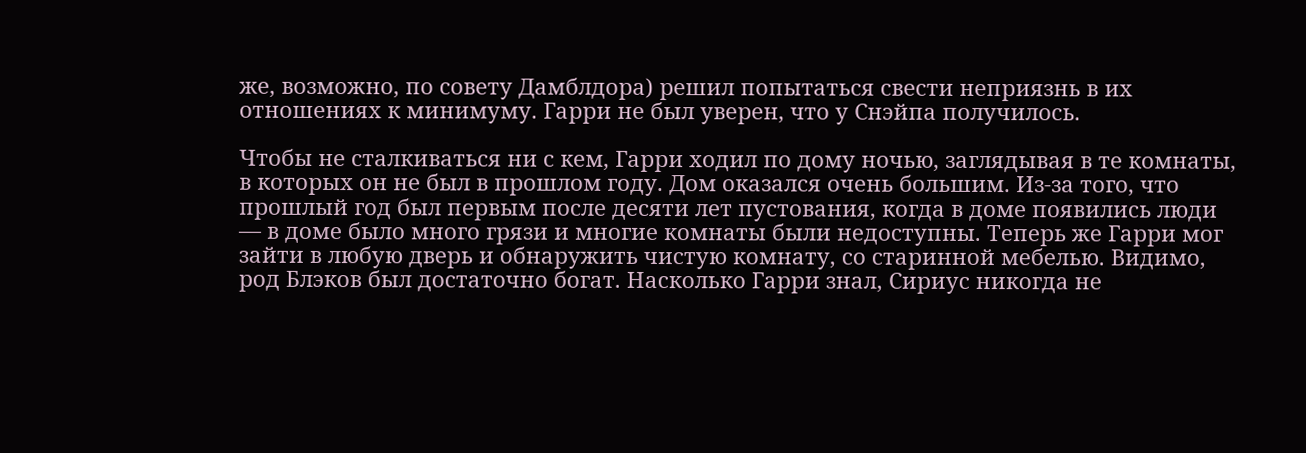же, возможно, по совету Дамблдора) решил попытаться свести неприязнь в их отношениях к минимуму. Гарри не был уверен, что у Снэйпа получилось.

Чтобы не сталкиваться ни с кем, Гарри ходил по дому ночью, заглядывая в те комнаты, в которых он не был в прошлом году. Дом оказался очень большим. Из-за того, что прошлый год был первым после десяти лет пустования, когда в доме появились люди — в доме было много грязи и многие комнаты были недоступны. Теперь же Гарри мог зайти в любую дверь и обнаружить чистую комнату, со старинной мебелью. Видимо, род Блэков был достаточно богат. Насколько Гарри знал, Сириус никогда не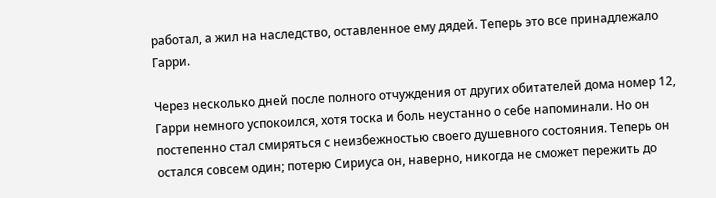работал, а жил на наследство, оставленное ему дядей. Теперь это все принадлежало Гарри.

Через несколько дней после полного отчуждения от других обитателей дома номер 12, Гарри немного успокоился, хотя тоска и боль неустанно о себе напоминали. Но он постепенно стал смиряться с неизбежностью своего душевного состояния. Теперь он остался совсем один; потерю Сириуса он, наверно, никогда не сможет пережить до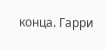конца. Гарри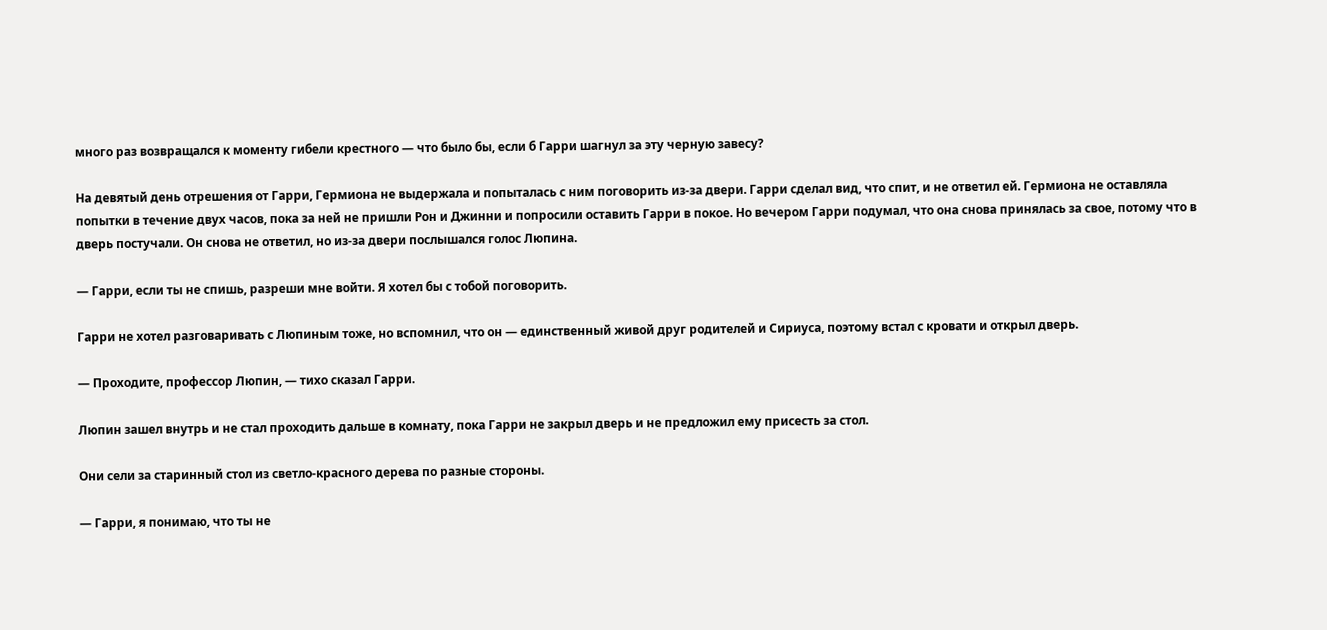много раз возвращался к моменту гибели крестного — что было бы, если б Гарри шагнул за эту черную завесу?

На девятый день отрешения от Гарри, Гермиона не выдержала и попыталась с ним поговорить из-за двери. Гарри сделал вид, что спит, и не ответил ей. Гермиона не оставляла попытки в течение двух часов, пока за ней не пришли Рон и Джинни и попросили оставить Гарри в покое. Но вечером Гарри подумал, что она снова принялась за свое, потому что в дверь постучали. Он снова не ответил, но из-за двери послышался голос Люпина.

— Гарри, если ты не спишь, разреши мне войти. Я хотел бы с тобой поговорить.

Гарри не хотел разговаривать с Люпиным тоже, но вспомнил, что он — единственный живой друг родителей и Сириуса, поэтому встал с кровати и открыл дверь.

— Проходите, профессор Люпин, — тихо сказал Гарри.

Люпин зашел внутрь и не стал проходить дальше в комнату, пока Гарри не закрыл дверь и не предложил ему присесть за стол.

Они сели за старинный стол из светло-красного дерева по разные стороны.

— Гарри, я понимаю, что ты не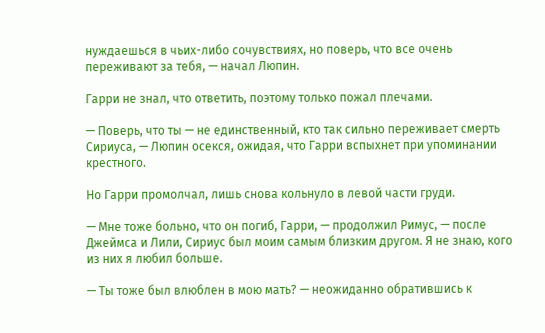нуждаешься в чьих-либо сочувствиях, но поверь, что все очень переживают за тебя, — начал Люпин.

Гарри не знал, что ответить, поэтому только пожал плечами.

— Поверь, что ты — не единственный, кто так сильно переживает смерть Сириуса, — Люпин осекся, ожидая, что Гарри вспыхнет при упоминании крестного.

Но Гарри промолчал, лишь снова кольнуло в левой части груди.

— Мне тоже больно, что он погиб, Гарри, — продолжил Римус, — после Джеймса и Лили, Сириус был моим самым близким другом. Я не знаю, кого из них я любил больше.

— Ты тоже был влюблен в мою мать? — неожиданно обратившись к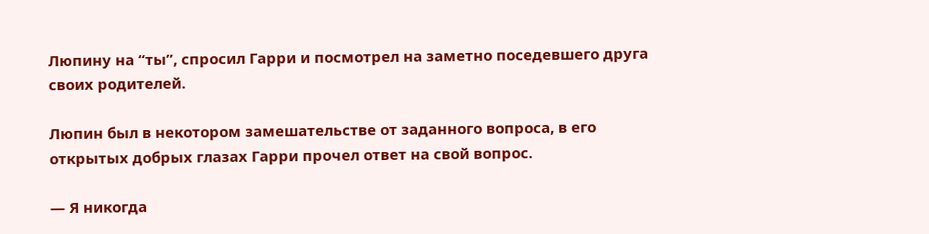Люпину на “ты”, спросил Гарри и посмотрел на заметно поседевшего друга своих родителей.

Люпин был в некотором замешательстве от заданного вопроса, в его открытых добрых глазах Гарри прочел ответ на свой вопрос.

— Я никогда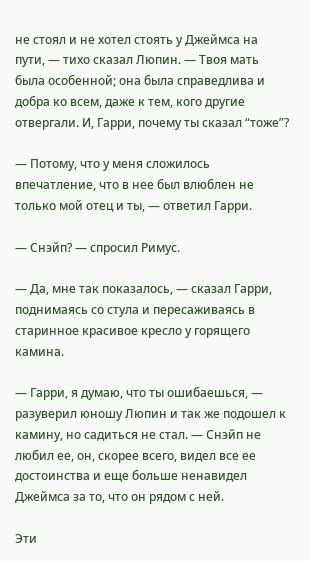не стоял и не хотел стоять у Джеймса на пути, — тихо сказал Люпин. — Твоя мать была особенной; она была справедлива и добра ко всем, даже к тем, кого другие отвергали. И, Гарри, почему ты сказал “тоже”?

— Потому, что у меня сложилось впечатление, что в нее был влюблен не только мой отец и ты, — ответил Гарри.

— Снэйп? — спросил Римус.

— Да, мне так показалось, — сказал Гарри, поднимаясь со стула и пересаживаясь в старинное красивое кресло у горящего камина.

— Гарри, я думаю, что ты ошибаешься, — разуверил юношу Люпин и так же подошел к камину, но садиться не стал. — Снэйп не любил ее, он, скорее всего, видел все ее достоинства и еще больше ненавидел Джеймса за то, что он рядом с ней.

Эти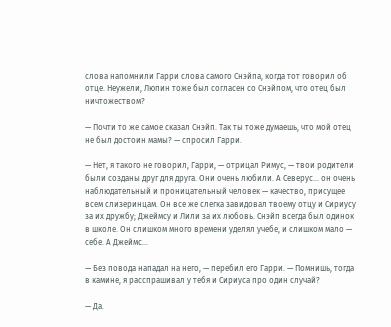слова напомнили Гарри слова самого Снэйпа, когда тот говорил об отце. Неужели, Люпин тоже был согласен со Снэйпом, что отец был ничтожеством?

— Почти то же самое сказал Снэйп. Так ты тоже думаешь, что мой отец не был достоин мамы? — спросил Гарри.

— Нет, я такого не говорил, Гарри, — отрицал Римус, — твои родители были созданы друг для друга. Они очень любили. А Северус… он очень наблюдательный и проницательный человек — качество, присущее всем слизеринцам. Он все же слегка завидовал твоему отцу и Сириусу за их дружбу; Джеймсу и Лили за их любовь. Снэйп всегда был одинок в школе. Он слишком много времени уделял учебе, и слишком мало — себе. А Джеймс…

— Без повода нападал на него, — перебил его Гарри. — Помнишь, тогда в камине, я расспрашивал у тебя и Сириуса про один случай?

— Да.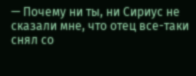— Почему ни ты, ни Сириус не сказали мне, что отец все-таки снял со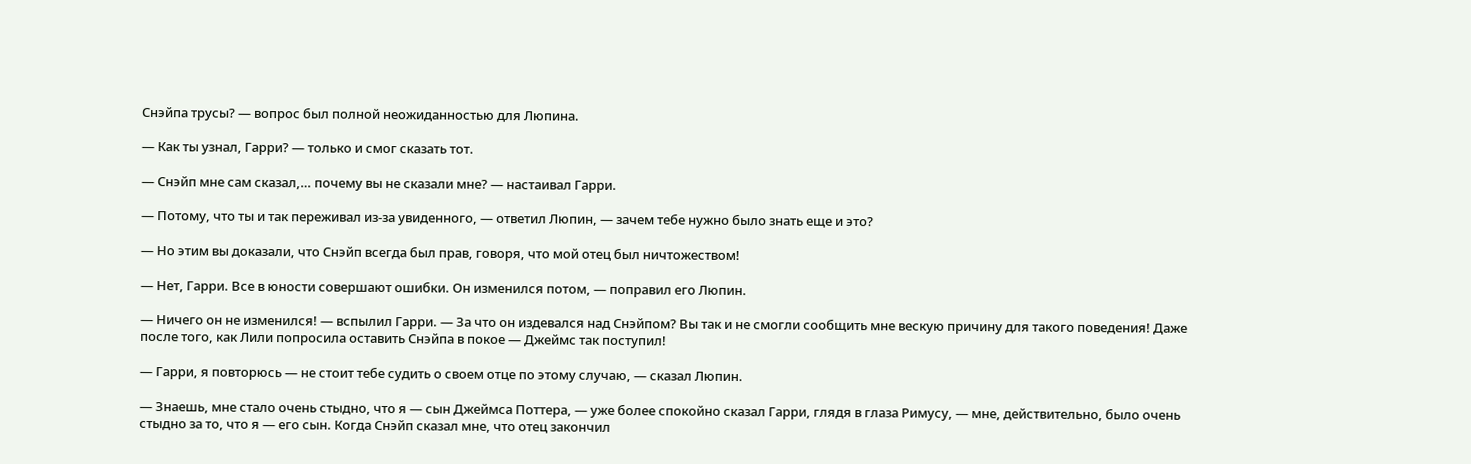Снэйпа трусы? — вопрос был полной неожиданностью для Люпина.

— Как ты узнал, Гарри? — только и смог сказать тот.

— Снэйп мне сам сказал,… почему вы не сказали мне? — настаивал Гарри.

— Потому, что ты и так переживал из-за увиденного, — ответил Люпин, — зачем тебе нужно было знать еще и это?

— Но этим вы доказали, что Снэйп всегда был прав, говоря, что мой отец был ничтожеством!

— Нет, Гарри. Все в юности совершают ошибки. Он изменился потом, — поправил его Люпин.

— Ничего он не изменился! — вспылил Гарри. — За что он издевался над Снэйпом? Вы так и не смогли сообщить мне вескую причину для такого поведения! Даже после того, как Лили попросила оставить Снэйпа в покое — Джеймс так поступил!

— Гарри, я повторюсь — не стоит тебе судить о своем отце по этому случаю, — сказал Люпин.

— Знаешь, мне стало очень стыдно, что я — сын Джеймса Поттера, — уже более спокойно сказал Гарри, глядя в глаза Римусу, — мне, действительно, было очень стыдно за то, что я — его сын. Когда Снэйп сказал мне, что отец закончил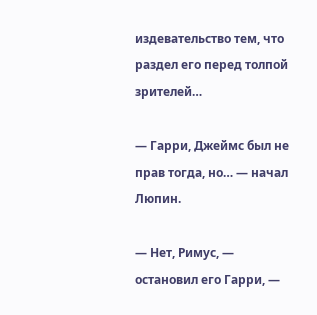издевательство тем, что раздел его перед толпой зрителей…

— Гарри, Джеймс был не прав тогда, но… — начал Люпин.

— Нет, Римус, — остановил его Гарри, —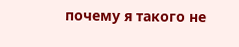почему я такого не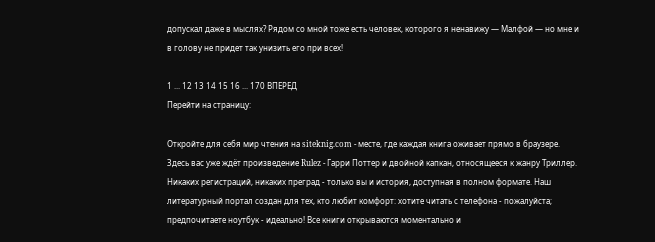допускал даже в мыслях? Рядом со мной тоже есть человек, которого я ненавижу — Малфой — но мне и в голову не придет так унизить его при всех!

1 ... 12 13 14 15 16 ... 170 ВПЕРЕД
Перейти на страницу:

Откройте для себя мир чтения на siteknig.com - месте, где каждая книга оживает прямо в браузере. Здесь вас уже ждёт произведение Rulez - Гарри Поттер и двойной капкан, относящееся к жанру Триллер. Никаких регистраций, никаких преград - только вы и история, доступная в полном формате. Наш литературный портал создан для тех, кто любит комфорт: хотите читать с телефона - пожалуйста; предпочитаете ноутбук - идеально! Все книги открываются моментально и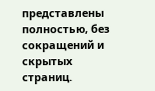представлены полностью, без сокращений и скрытых страниц.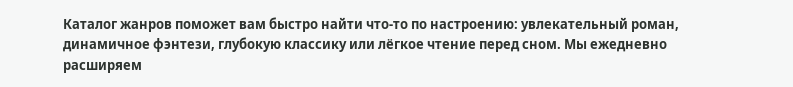Каталог жанров поможет вам быстро найти что-то по настроению: увлекательный роман, динамичное фэнтези, глубокую классику или лёгкое чтение перед сном. Мы ежедневно расширяем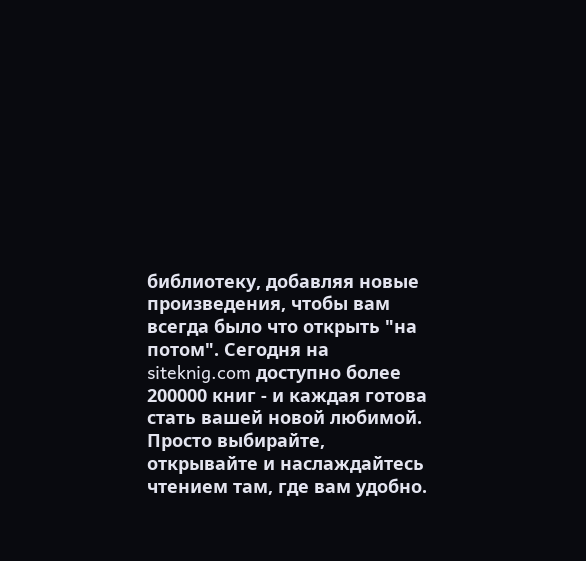библиотеку, добавляя новые произведения, чтобы вам всегда было что открыть "на потом". Сегодня на siteknig.com доступно более 200000 книг - и каждая готова стать вашей новой любимой. Просто выбирайте, открывайте и наслаждайтесь чтением там, где вам удобно.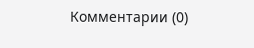Комментарии (0)